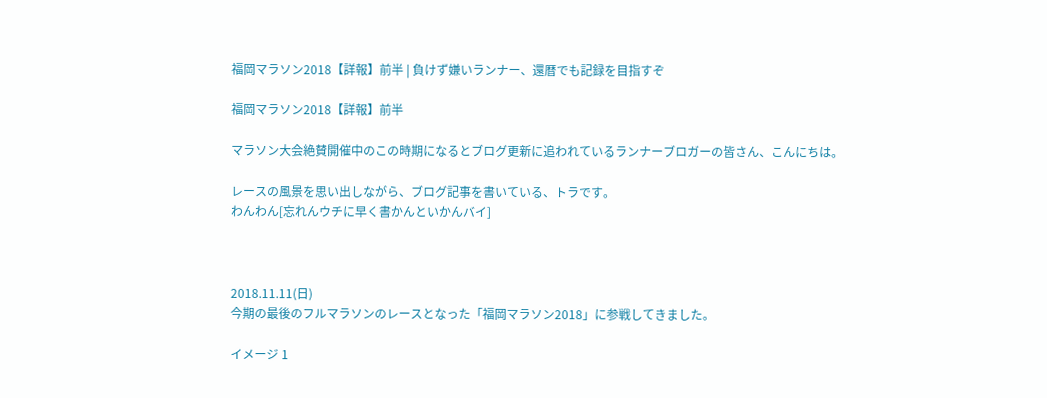福岡マラソン2018【詳報】前半 | 負けず嫌いランナー、還暦でも記録を目指すぞ

福岡マラソン2018【詳報】前半

マラソン大会絶賛開催中のこの時期になるとブログ更新に追われているランナーブロガーの皆さん、こんにちは。

レースの風景を思い出しながら、ブログ記事を書いている、トラです。
わんわん[忘れんウチに早く書かんといかんバイ]



2018.11.11(日)
今期の最後のフルマラソンのレースとなった「福岡マラソン2018」に参戦してきました。

イメージ 1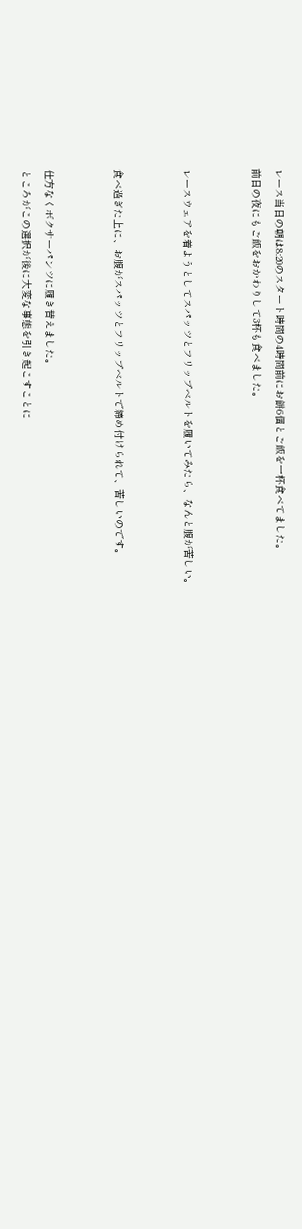レース当日の朝は8:20のスタート時間の4時間前にお餅6個とご飯を一杯食べてました。
前日の夜にもご飯をおかわりして3杯も食べました。


レースウェアを着ようとしてスパッツとフリップベルトを履いてみたら、なんと腹が苦しい。


食べ過ぎた上に、お腹がスパッツとフリップベルトで締め付けられて、苦しいのです。


仕方なくボクサーパンツに履き替えました。
ところがこの選択が後に大変な事態を引き起こすことに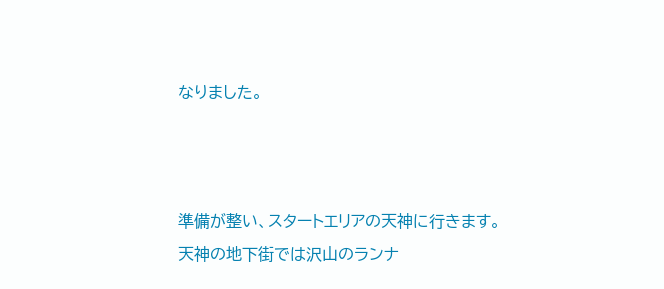なりました。



準備が整い、スタートエリアの天神に行きます。
天神の地下街では沢山のランナ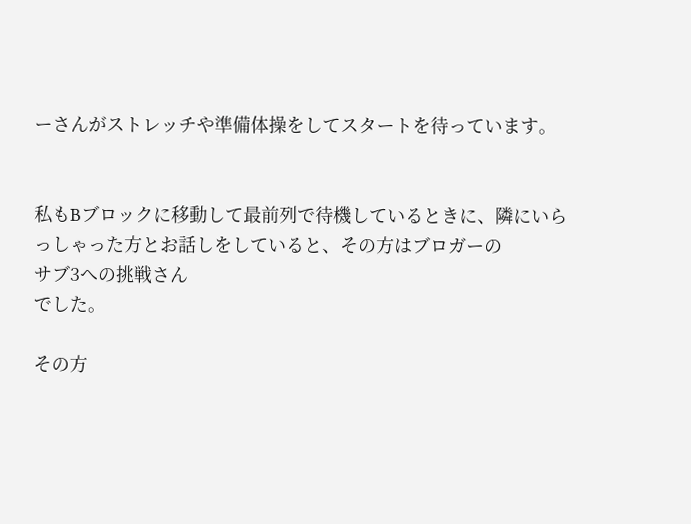ーさんがストレッチや準備体操をしてスタートを待っています。


私もBブロックに移動して最前列で待機しているときに、隣にいらっしゃった方とお話しをしていると、その方はブロガーの
サブ3への挑戦さん
でした。

その方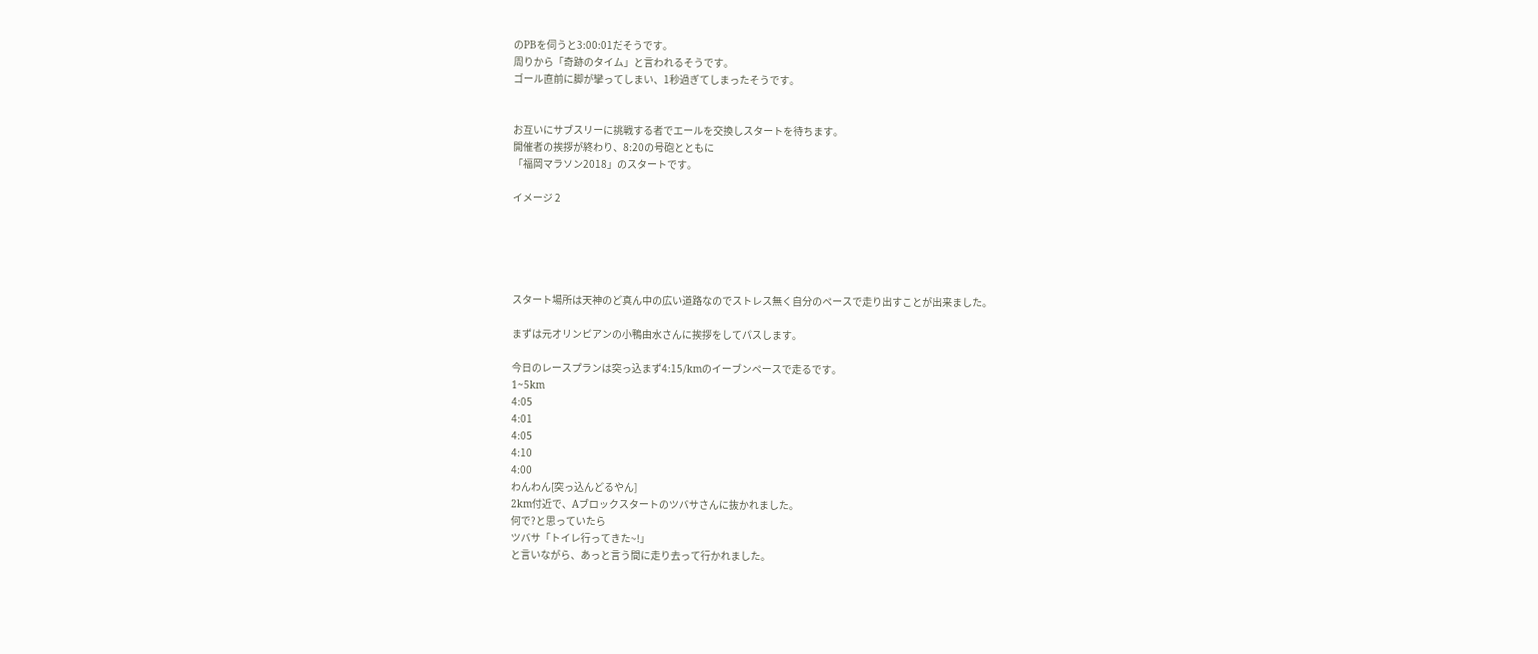のPBを伺うと3:00:01だそうです。
周りから「奇跡のタイム」と言われるそうです。
ゴール直前に脚が攣ってしまい、1秒過ぎてしまったそうです。


お互いにサブスリーに挑戦する者でエールを交換しスタートを待ちます。
開催者の挨拶が終わり、8:20の号砲とともに
「福岡マラソン2018」のスタートです。

イメージ 2





スタート場所は天神のど真ん中の広い道路なのでストレス無く自分のペースで走り出すことが出来ました。

まずは元オリンピアンの小鴨由水さんに挨拶をしてパスします。

今日のレースプランは突っ込まず4:15/kmのイーブンペースで走るです。
1~5km
4:05
4:01
4:05
4:10
4:00
わんわん[突っ込んどるやん]
2km付近で、Aブロックスタートのツバサさんに抜かれました。
何で?と思っていたら
ツバサ「トイレ行ってきた~!」
と言いながら、あっと言う間に走り去って行かれました。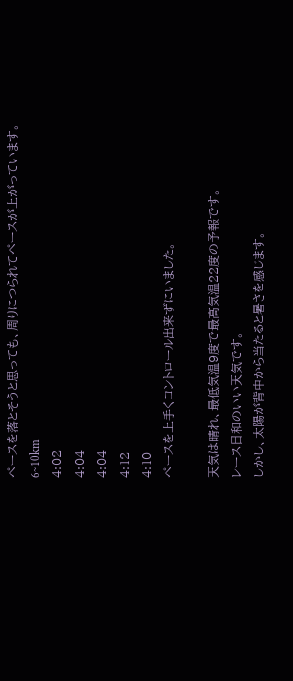ペースを落とそうと思っても、周りにつられてペースが上がっています。
6~10km
4:02
4:04
4:04
4:12
4:10
ペースを上手くコントロール出来ずにいました。

天気は晴れ、最低気温9度で最高気温22度の予報です。
レース日和のいい天気です。
しかし、太陽が背中から当たると暑さを感じます。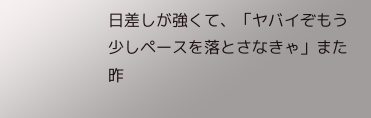日差しが強くて、「ヤバイぞもう少しペースを落とさなきゃ」また昨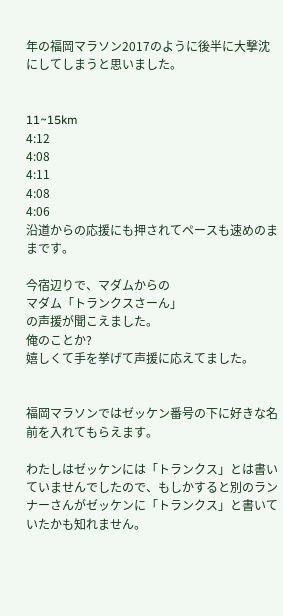年の福岡マラソン2017のように後半に大撃沈にしてしまうと思いました。


11~15km
4:12
4:08
4:11
4:08
4:06
沿道からの応援にも押されてペースも速めのままです。

今宿辺りで、マダムからの
マダム「トランクスさーん」
の声援が聞こえました。
俺のことか?
嬉しくて手を挙げて声援に応えてました。


福岡マラソンではゼッケン番号の下に好きな名前を入れてもらえます。

わたしはゼッケンには「トランクス」とは書いていませんでしたので、もしかすると別のランナーさんがゼッケンに「トランクス」と書いていたかも知れません。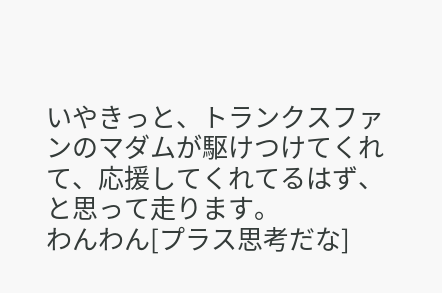いやきっと、トランクスファンのマダムが駆けつけてくれて、応援してくれてるはず、と思って走ります。
わんわん[プラス思考だな]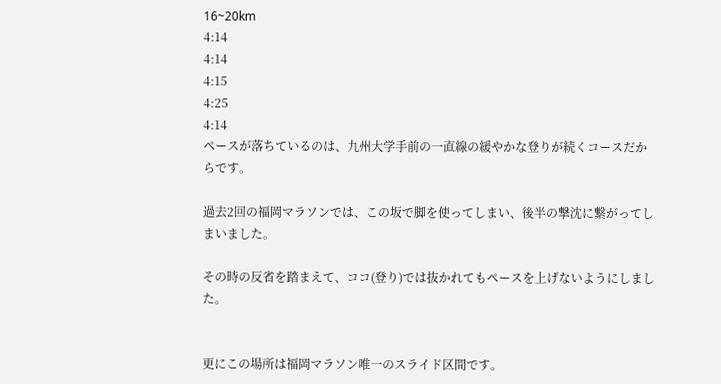16~20km
4:14
4:14
4:15
4:25
4:14
ペースが落ちているのは、九州大学手前の一直線の緩やかな登りが続くコースだからです。

過去2回の福岡マラソンでは、この坂で脚を使ってしまい、後半の撃沈に繋がってしまいました。

その時の反省を踏まえて、ココ(登り)では抜かれてもペースを上げないようにしました。


更にこの場所は福岡マラソン唯一のスライド区間です。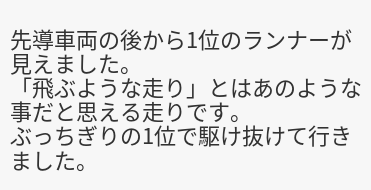先導車両の後から1位のランナーが見えました。
「飛ぶような走り」とはあのような事だと思える走りです。
ぶっちぎりの1位で駆け抜けて行きました。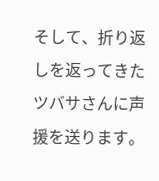そして、折り返しを返ってきたツバサさんに声援を送ります。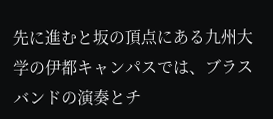先に進むと坂の頂点にある九州大学の伊都キャンパスでは、ブラスバンドの演奏とチ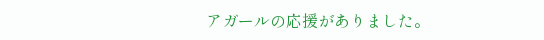アガールの応援がありました。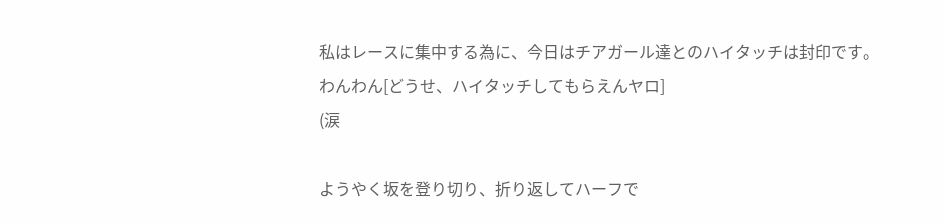私はレースに集中する為に、今日はチアガール達とのハイタッチは封印です。
わんわん[どうせ、ハイタッチしてもらえんヤロ]
(涙

ようやく坂を登り切り、折り返してハーフで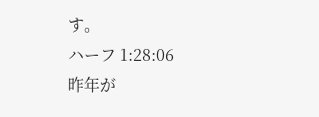す。
ハーフ 1:28:06
昨年が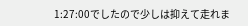1:27:00でしたので少しは抑えて走れま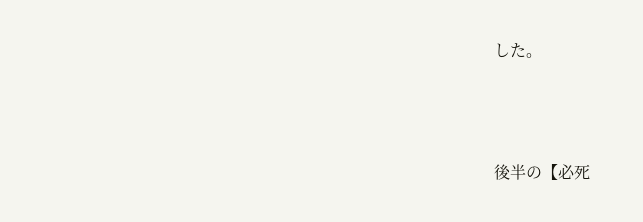した。




後半の【必死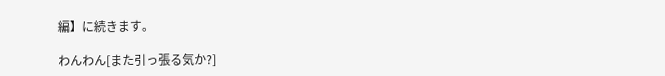編】に続きます。

わんわん[また引っ張る気か?]